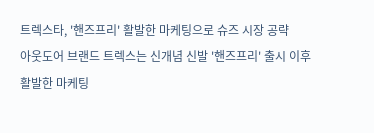트렉스타, '핸즈프리' 활발한 마케팅으로 슈즈 시장 공략
아웃도어 브랜드 트렉스는 신개념 신발 '핸즈프리' 출시 이후 활발한 마케팅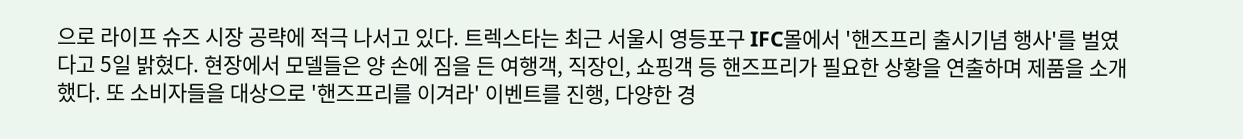으로 라이프 슈즈 시장 공략에 적극 나서고 있다. 트렉스타는 최근 서울시 영등포구 IFC몰에서 '핸즈프리 출시기념 행사'를 벌였다고 5일 밝혔다. 현장에서 모델들은 양 손에 짐을 든 여행객, 직장인, 쇼핑객 등 핸즈프리가 필요한 상황을 연출하며 제품을 소개했다. 또 소비자들을 대상으로 '핸즈프리를 이겨라' 이벤트를 진행, 다양한 경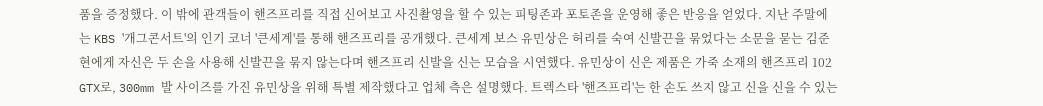품을 증정했다. 이 밖에 관객들이 핸즈프리를 직접 신어보고 사진촬영을 할 수 있는 피팅존과 포토존을 운영해 좋은 반응을 얻었다. 지난 주말에는 KBS '개그콘서트'의 인기 코너 '큰세계'를 통해 핸즈프리를 공개했다. 큰세계 보스 유민상은 허리를 숙여 신발끈을 묶었다는 소문을 묻는 김준현에게 자신은 두 손을 사용해 신발끈을 묶지 않는다며 핸즈프리 신발을 신는 모습을 시연했다. 유민상이 신은 제품은 가죽 소재의 핸즈프리 102 GTX로, 300mm 발 사이즈를 가진 유민상을 위해 특별 제작했다고 업체 측은 설명했다. 트렉스타 '핸즈프리'는 한 손도 쓰지 않고 신을 신을 수 있는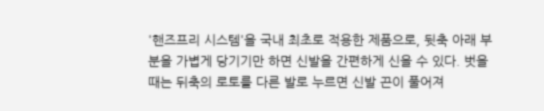'핸즈프리 시스템'을 국내 최초로 적용한 제품으로, 뒷축 아래 부분을 가볍게 당기기만 하면 신발을 간편하게 신을 수 있다. 벗을 때는 뒤축의 로토를 다른 발로 누르면 신발 끈이 풀어져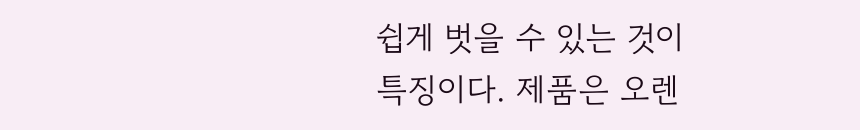쉽게 벗을 수 있는 것이 특징이다. 제품은 오렌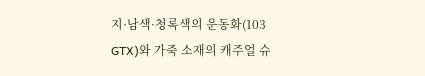지·남색·청록색의 운동화(103 GTX)와 가죽 소재의 캐주얼 슈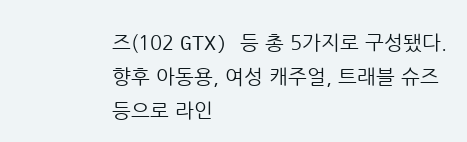즈(102 GTX) 등 총 5가지로 구성됐다. 향후 아동용, 여성 캐주얼, 트래블 슈즈 등으로 라인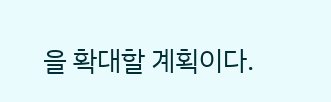을 확대할 계획이다.